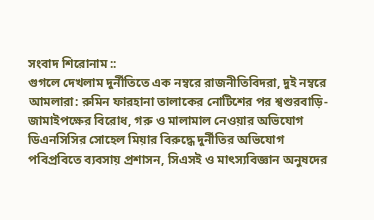সংবাদ শিরোনাম ::
গুগলে দেখলাম দুর্নীতিতে এক নম্বরে রাজনীতিবিদরা, দুই নম্বরে আমলারা: রুমিন ফারহানা তালাকের নোটিশের পর শ্বশুরবাড়ি-জামাইপক্ষের বিরোধ, গরু ও মালামাল নেওয়ার অভিযোগ ডিএনসিসির সোহেল মিয়ার বিরুদ্ধে দুর্নীতির অভিযোগ পবিপ্রবিতে ব্যবসায় প্রশাসন, সিএসই ও মাৎস্যবিজ্ঞান অনুষদের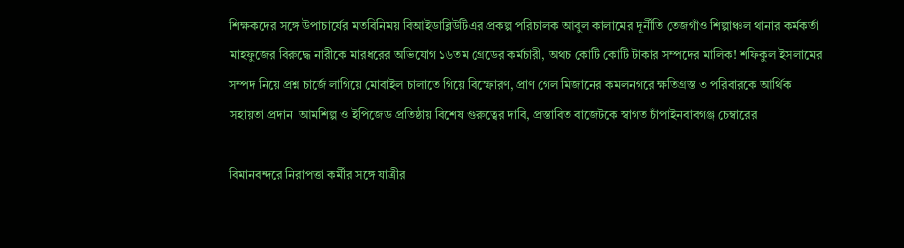শিক্ষকদের সঙ্গে উপাচার্যের মতবিনিময় বিআইডাব্লিউটিএর প্রকল্প পরিচালক আবুল কালামের দূর্নীতি তেজগাঁও শিল্পাঞ্চল থানার কর্মকর্তা মাহফুজের বিরুদ্ধে নারীকে মারধরের অভিযোগ ১৬তম গ্রেডের কর্মচারী, অথচ কোটি কোটি টাকার সম্পদের মালিক! শফিকুল ইসলামের সম্পদ নিয়ে প্রশ্ন চার্জে লাগিয়ে মোবাইল চালাতে গিয়ে বিস্ফোরণ, প্রাণ গেল মিজানের কমলনগরে ক্ষতিগ্রস্ত ৩ পরিবারকে আর্থিক সহায়তা প্রদান  আমশিল্প ও ইপিজেড প্রতিষ্ঠায় বিশেষ গুরুত্বের দাবি, প্রস্তাবিত বাজেটকে স্বাগত চাঁপাইনবাবগঞ্জ চেম্বারের

বিমানবন্দরে নিরাপত্তা কর্মীর সঙ্গে যাত্রীর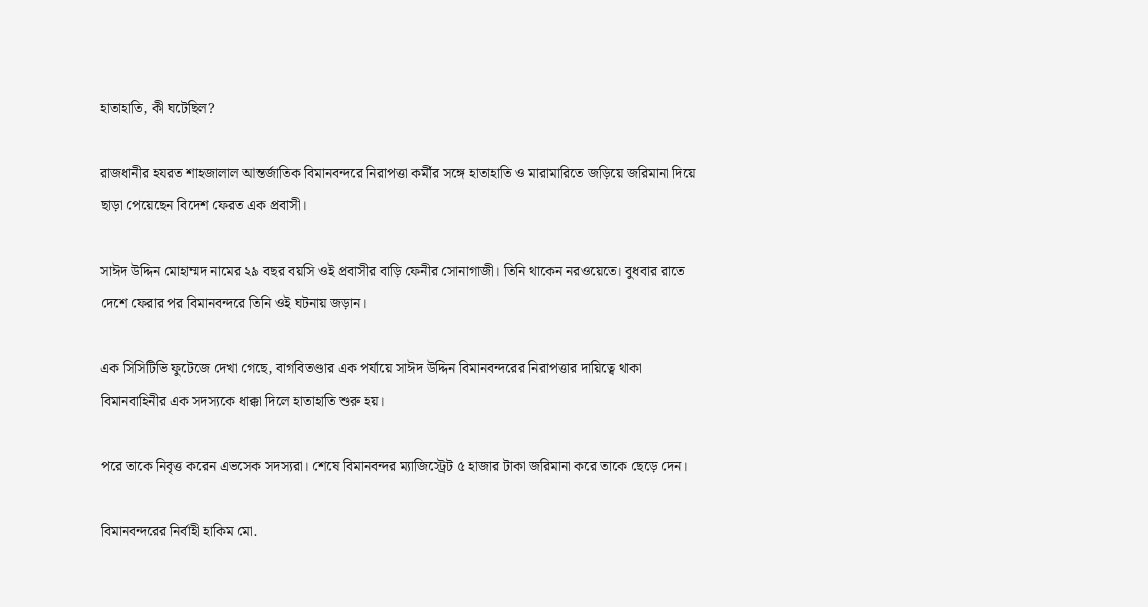হাতাহাতি, কী ঘটেছিল?

রাজধানীর হযরত শাহজালাল আন্তর্জাতিক বিমানবন্দরে নিরাপত্তা কর্মীর সঙ্গে হাতাহাতি ও মারামারিতে জড়িয়ে জরিমানা দিয়ে ছাড়া পেয়েছেন বিদেশ ফেরত এক প্রবাসী।

সাঈদ উদ্দিন মোহাম্মদ নামের ২৯ বছর বয়সি ওই প্রবাসীর বাড়ি ফেনীর সোনাগাজী। তিনি থাকেন নরওয়েতে। বুধবার রাতে দেশে ফেরার পর বিমানবন্দরে তিনি ওই ঘটনায় জড়ান।

এক সিসিটিভি ফুটেজে দেখা গেছে, বাগবিতণ্ডার এক পর্যায়ে সাঈদ উদ্দিন বিমানবন্দরের নিরাপত্তার দায়িত্বে থাকা বিমানবাহিনীর এক সদস্যকে ধাক্কা দিলে হাতাহাতি শুরু হয়।

পরে তাকে নিবৃত্ত করেন এভসেক সদস্যরা। শেষে বিমানবন্দর ম্যাজিস্ট্রেট ৫ হাজার টাকা জরিমানা করে তাকে ছেড়ে দেন।

বিমানবন্দরের নির্বাহী হাকিম মো.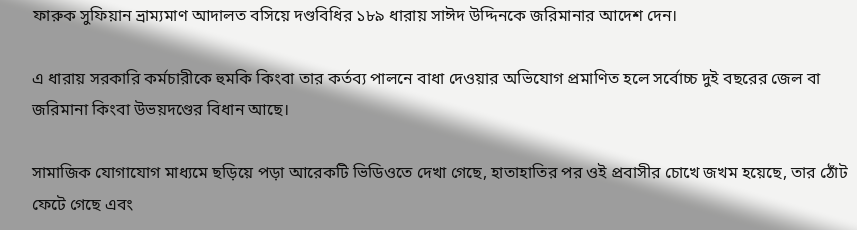ফারুক সুফিয়ান ভ্রাম্যমাণ আদালত বসিয়ে দণ্ডবিধির ১৮৯ ধারায় সাঈদ উদ্দিনকে জরিমানার আদেশ দেন।

এ ধারায় সরকারি কর্মচারীকে হুমকি কিংবা তার কর্তব্য পালনে বাধা দেওয়ার অভিযোগ প্রমাণিত হলে সর্বোচ্চ দুই বছরের জেল বা জরিমানা কিংবা উভয়দণ্ডের বিধান আছে।

সামাজিক যোগাযোগ মাধ্যমে ছড়িয়ে পড়া আরেকটি ভিডিওতে দেখা গেছে, হাতাহাতির পর ওই প্রবাসীর চোখে জখম হয়েছে, তার ঠোঁট ফেটে গেছে এবং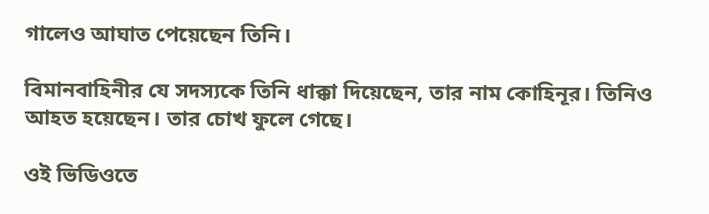গালেও আঘাত পেয়েছেন তিনি।

বিমানবাহিনীর যে সদস্যকে তিনি ধাক্কা দিয়েছেন, তার নাম কোহিনূর। তিনিও আহত হয়েছেন। তার চোখ ফুলে গেছে।

ওই ভিডিওতে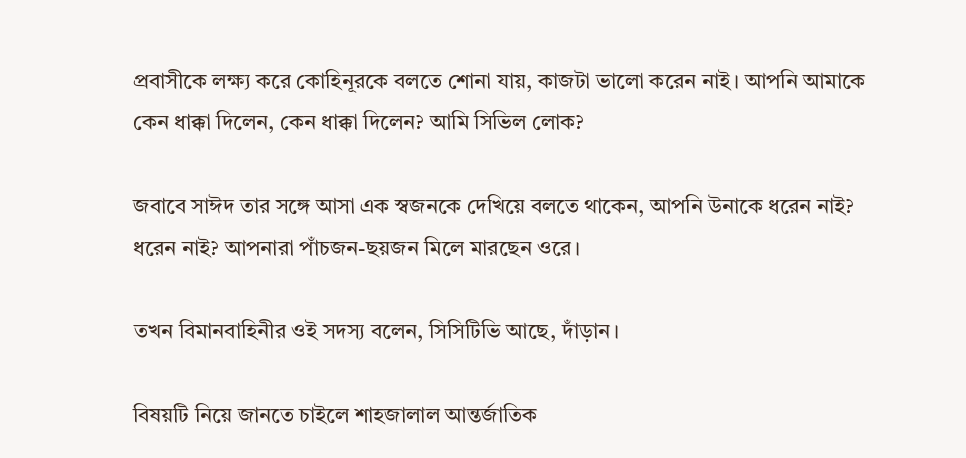প্রবাসীকে লক্ষ্য করে কোহিনূরকে বলতে শোনা যায়, কাজটা ভালো করেন নাই। আপনি আমাকে কেন ধাক্কা দিলেন, কেন ধাক্কা দিলেন? আমি সিভিল লোক?

জবাবে সাঈদ তার সঙ্গে আসা এক স্বজনকে দেখিয়ে বলতে থাকেন, আপনি উনাকে ধরেন নাই? ধরেন নাই? আপনারা পাঁচজন-ছয়জন মিলে মারছেন ওরে।

তখন বিমানবাহিনীর ওই সদস্য বলেন, সিসিটিভি আছে, দাঁড়ান।

বিষয়টি নিয়ে জানতে চাইলে শাহজালাল আন্তর্জাতিক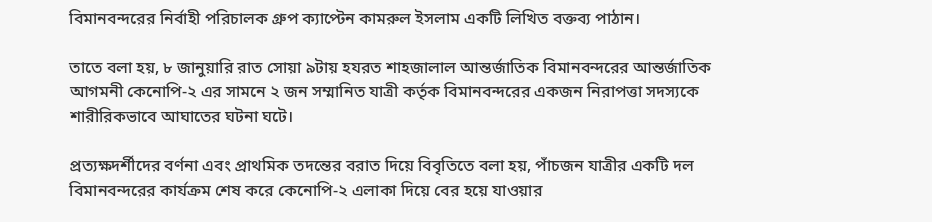বিমানবন্দরের নির্বাহী পরিচালক গ্রুপ ক্যাপ্টেন কামরুল ইসলাম একটি লিখিত বক্তব্য পাঠান।

তাতে বলা হয়, ৮ জানুয়ারি রাত সোয়া ৯টায় হযরত শাহজালাল আন্তর্জাতিক বিমানবন্দরের আন্তর্জাতিক আগমনী কেনোপি-২ এর সামনে ২ জন সম্মানিত যাত্রী কর্তৃক বিমানবন্দরের একজন নিরাপত্তা সদস্যকে শারীরিকভাবে আঘাতের ঘটনা ঘটে।

প্রত্যক্ষদর্শীদের বর্ণনা এবং প্রাথমিক তদন্তের বরাত দিয়ে বিবৃতিতে বলা হয়, পাঁচজন যাত্রীর একটি দল বিমানবন্দরের কার্যক্রম শেষ করে কেনোপি-২ এলাকা দিয়ে বের হয়ে যাওয়ার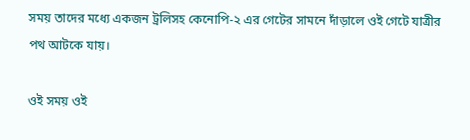সময় তাদের মধ্যে একজন ট্রলিসহ কেনোপি-২ এর গেটের সামনে দাঁড়ালে ওই গেটে যাত্রীর পথ আটকে যায়।

ওই সময় ওই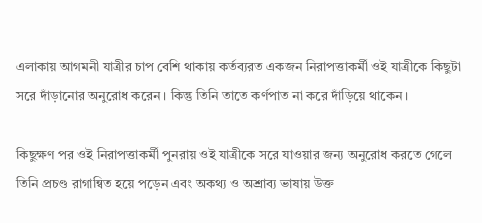এলাকায় আগমনী যাত্রীর চাপ বেশি থাকায় কর্তব্যরত একজন নিরাপত্তাকর্মী ওই যাত্রীকে কিছুটা সরে দাঁড়ানোর অনুরোধ করেন। কিন্তু তিনি তাতে কর্ণপাত না করে দাঁড়িয়ে থাকেন।

কিছুক্ষণ পর ওই নিরাপত্তাকর্মী পুনরায় ওই যাত্রীকে সরে যাওয়ার জন্য অনুরোধ করতে গেলে তিনি প্রচণ্ড রাগান্বিত হয়ে পড়েন এবং অকথ্য ও অশ্রাব্য ভাষায় উক্ত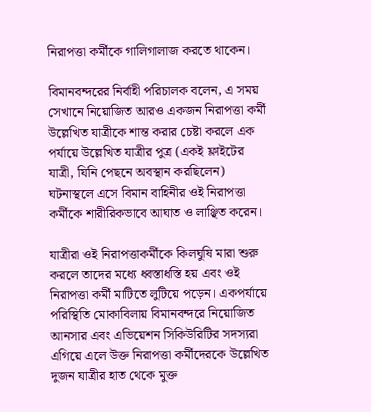নিরাপত্তা কর্মীকে গালিগালাজ করতে থাকেন।

বিমানবন্দরের নির্বাহী পরিচালক বলেন, এ সময় সেখানে নিয়োজিত আরও একজন নিরাপত্তা কর্মী উল্লেখিত যাত্রীকে শান্ত করার চেষ্টা করলে এক পর্যায়ে উল্লেখিত যাত্রীর পুত্র (একই ফ্লাইটের যাত্রী, যিনি পেছনে অবস্থান করছিলেন) ঘটনাস্থলে এসে বিমান বাহিনীর ওই নিরাপত্তা কর্মীকে শারীরিকভাবে আঘাত ও লাঞ্ছিত করেন।

যাত্রীরা ওই নিরাপত্তাকর্মীকে কিলঘুষি মারা শুরু করলে তাদের মধ্যে ধ্বস্তাধস্তি হয় এবং ওই নিরাপত্তা কর্মী মাটিতে লুটিয়ে পড়েন। একপর্যায়ে পরিস্থিতি মোকাবিলায় বিমানবন্দরে নিয়োজিত আনসার এবং এভিয়েশন সিকিউরিটির সদস্যরা এগিয়ে এলে উক্ত নিরাপত্তা কর্মীদেরকে উল্লেখিত দুজন যাত্রীর হাত থেকে মুক্ত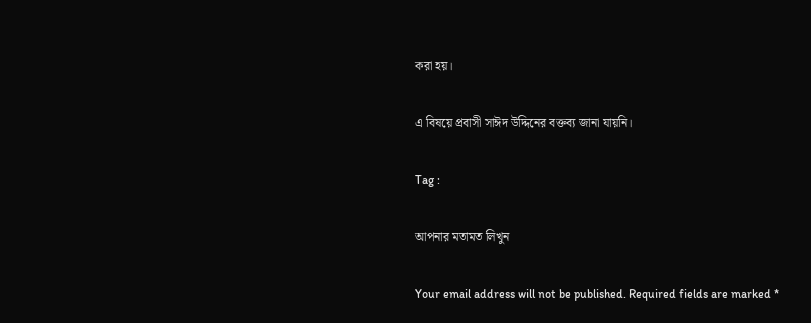করা হয়।

এ বিষয়ে প্রবাসী সাঈদ উদ্দিনের বক্তব্য জানা যায়নি।

Tag :

আপনার মতামত লিখুন

Your email address will not be published. Required fields are marked *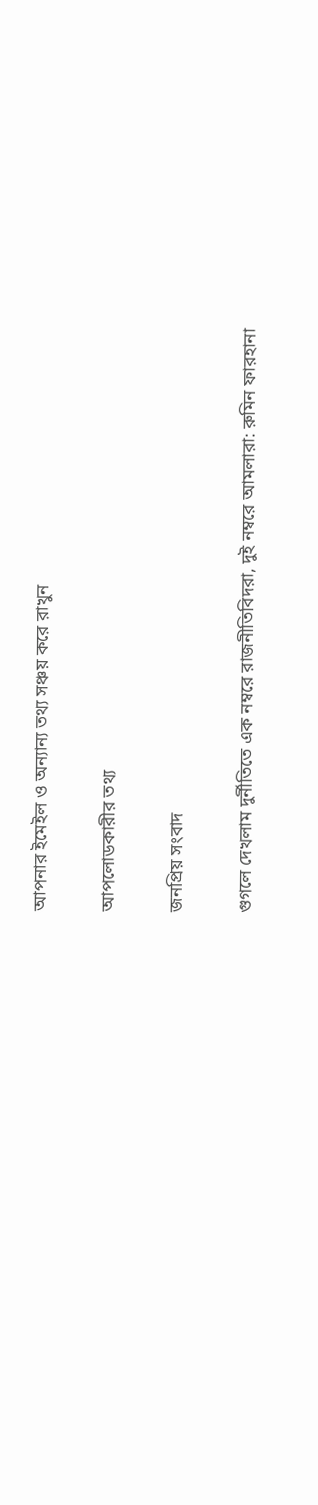আপনার ইমেইল ও অন্যান্য তথ্য সঞ্চয় করে রাখুন

আপলোডকারীর তথ্য

জনপ্রিয় সংবাদ

গুগলে দেখলাম দুর্নীতিতে এক নম্বরে রাজনীতিবিদরা, দুই নম্বরে আমলারা: রুমিন ফারহানা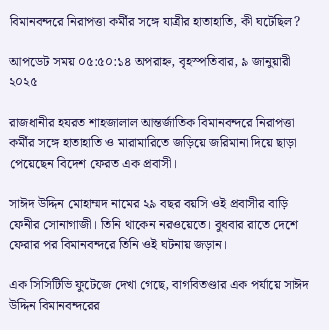বিমানবন্দরে নিরাপত্তা কর্মীর সঙ্গে যাত্রীর হাতাহাতি, কী ঘটেছিল?

আপডেট সময় ০৫:৫০:১৪ অপরাহ্ন, বৃহস্পতিবার, ৯ জানুয়ারী ২০২৫

রাজধানীর হযরত শাহজালাল আন্তর্জাতিক বিমানবন্দরে নিরাপত্তা কর্মীর সঙ্গে হাতাহাতি ও মারামারিতে জড়িয়ে জরিমানা দিয়ে ছাড়া পেয়েছেন বিদেশ ফেরত এক প্রবাসী।

সাঈদ উদ্দিন মোহাম্মদ নামের ২৯ বছর বয়সি ওই প্রবাসীর বাড়ি ফেনীর সোনাগাজী। তিনি থাকেন নরওয়েতে। বুধবার রাতে দেশে ফেরার পর বিমানবন্দরে তিনি ওই ঘটনায় জড়ান।

এক সিসিটিভি ফুটেজে দেখা গেছে, বাগবিতণ্ডার এক পর্যায়ে সাঈদ উদ্দিন বিমানবন্দরের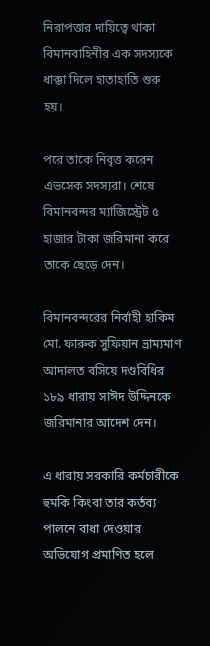নিরাপত্তার দায়িত্বে থাকা বিমানবাহিনীর এক সদস্যকে ধাক্কা দিলে হাতাহাতি শুরু হয়।

পরে তাকে নিবৃত্ত করেন এভসেক সদস্যরা। শেষে বিমানবন্দর ম্যাজিস্ট্রেট ৫ হাজার টাকা জরিমানা করে তাকে ছেড়ে দেন।

বিমানবন্দরের নির্বাহী হাকিম মো. ফারুক সুফিয়ান ভ্রাম্যমাণ আদালত বসিয়ে দণ্ডবিধির ১৮৯ ধারায় সাঈদ উদ্দিনকে জরিমানার আদেশ দেন।

এ ধারায় সরকারি কর্মচারীকে হুমকি কিংবা তার কর্তব্য পালনে বাধা দেওয়ার অভিযোগ প্রমাণিত হলে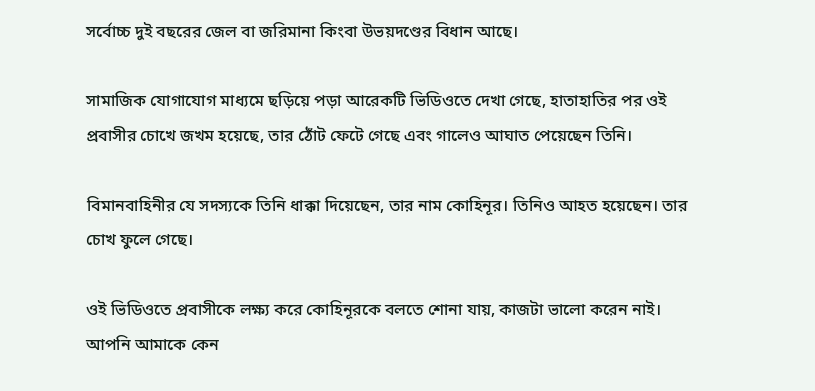সর্বোচ্চ দুই বছরের জেল বা জরিমানা কিংবা উভয়দণ্ডের বিধান আছে।

সামাজিক যোগাযোগ মাধ্যমে ছড়িয়ে পড়া আরেকটি ভিডিওতে দেখা গেছে, হাতাহাতির পর ওই প্রবাসীর চোখে জখম হয়েছে, তার ঠোঁট ফেটে গেছে এবং গালেও আঘাত পেয়েছেন তিনি।

বিমানবাহিনীর যে সদস্যকে তিনি ধাক্কা দিয়েছেন, তার নাম কোহিনূর। তিনিও আহত হয়েছেন। তার চোখ ফুলে গেছে।

ওই ভিডিওতে প্রবাসীকে লক্ষ্য করে কোহিনূরকে বলতে শোনা যায়, কাজটা ভালো করেন নাই। আপনি আমাকে কেন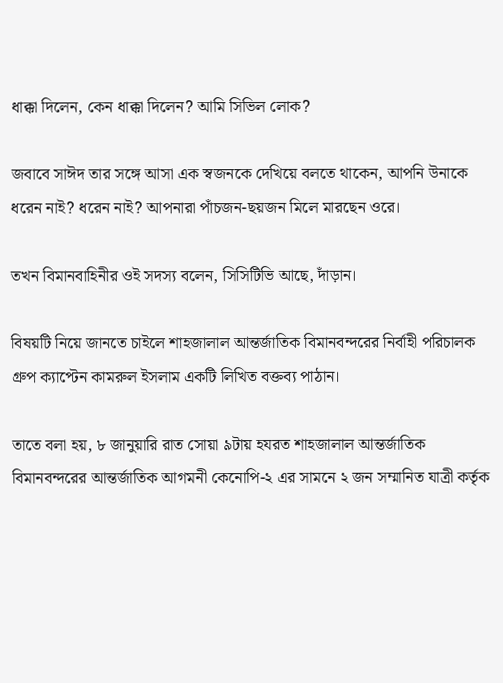ধাক্কা দিলেন, কেন ধাক্কা দিলেন? আমি সিভিল লোক?

জবাবে সাঈদ তার সঙ্গে আসা এক স্বজনকে দেখিয়ে বলতে থাকেন, আপনি উনাকে ধরেন নাই? ধরেন নাই? আপনারা পাঁচজন-ছয়জন মিলে মারছেন ওরে।

তখন বিমানবাহিনীর ওই সদস্য বলেন, সিসিটিভি আছে, দাঁড়ান।

বিষয়টি নিয়ে জানতে চাইলে শাহজালাল আন্তর্জাতিক বিমানবন্দরের নির্বাহী পরিচালক গ্রুপ ক্যাপ্টেন কামরুল ইসলাম একটি লিখিত বক্তব্য পাঠান।

তাতে বলা হয়, ৮ জানুয়ারি রাত সোয়া ৯টায় হযরত শাহজালাল আন্তর্জাতিক বিমানবন্দরের আন্তর্জাতিক আগমনী কেনোপি-২ এর সামনে ২ জন সম্মানিত যাত্রী কর্তৃক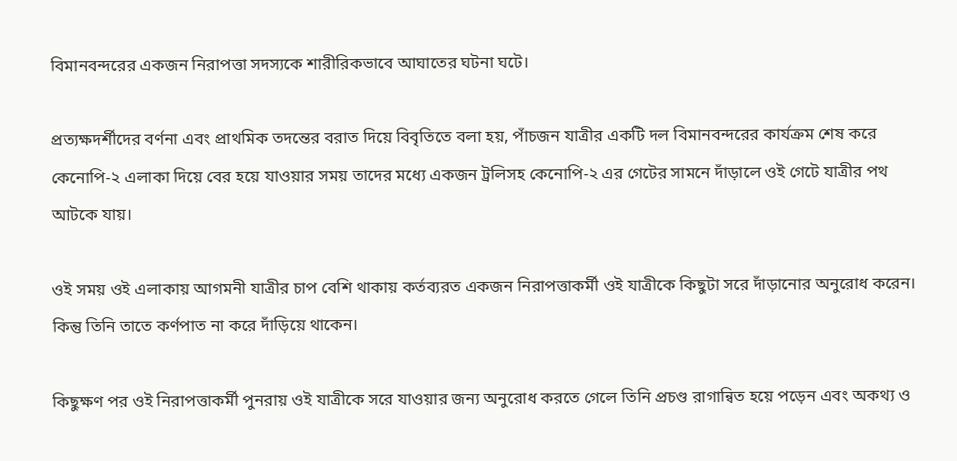বিমানবন্দরের একজন নিরাপত্তা সদস্যকে শারীরিকভাবে আঘাতের ঘটনা ঘটে।

প্রত্যক্ষদর্শীদের বর্ণনা এবং প্রাথমিক তদন্তের বরাত দিয়ে বিবৃতিতে বলা হয়, পাঁচজন যাত্রীর একটি দল বিমানবন্দরের কার্যক্রম শেষ করে কেনোপি-২ এলাকা দিয়ে বের হয়ে যাওয়ার সময় তাদের মধ্যে একজন ট্রলিসহ কেনোপি-২ এর গেটের সামনে দাঁড়ালে ওই গেটে যাত্রীর পথ আটকে যায়।

ওই সময় ওই এলাকায় আগমনী যাত্রীর চাপ বেশি থাকায় কর্তব্যরত একজন নিরাপত্তাকর্মী ওই যাত্রীকে কিছুটা সরে দাঁড়ানোর অনুরোধ করেন। কিন্তু তিনি তাতে কর্ণপাত না করে দাঁড়িয়ে থাকেন।

কিছুক্ষণ পর ওই নিরাপত্তাকর্মী পুনরায় ওই যাত্রীকে সরে যাওয়ার জন্য অনুরোধ করতে গেলে তিনি প্রচণ্ড রাগান্বিত হয়ে পড়েন এবং অকথ্য ও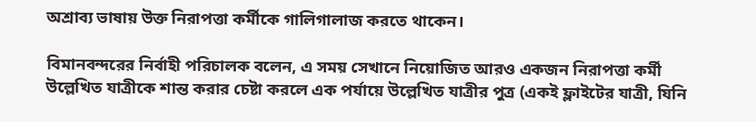অশ্রাব্য ভাষায় উক্ত নিরাপত্তা কর্মীকে গালিগালাজ করতে থাকেন।

বিমানবন্দরের নির্বাহী পরিচালক বলেন, এ সময় সেখানে নিয়োজিত আরও একজন নিরাপত্তা কর্মী উল্লেখিত যাত্রীকে শান্ত করার চেষ্টা করলে এক পর্যায়ে উল্লেখিত যাত্রীর পুত্র (একই ফ্লাইটের যাত্রী, যিনি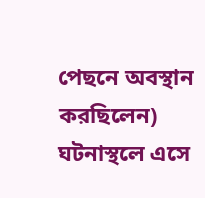পেছনে অবস্থান করছিলেন) ঘটনাস্থলে এসে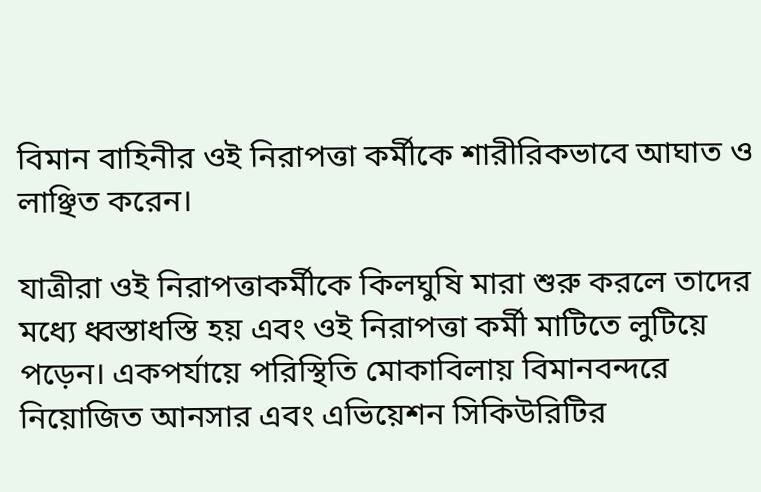বিমান বাহিনীর ওই নিরাপত্তা কর্মীকে শারীরিকভাবে আঘাত ও লাঞ্ছিত করেন।

যাত্রীরা ওই নিরাপত্তাকর্মীকে কিলঘুষি মারা শুরু করলে তাদের মধ্যে ধ্বস্তাধস্তি হয় এবং ওই নিরাপত্তা কর্মী মাটিতে লুটিয়ে পড়েন। একপর্যায়ে পরিস্থিতি মোকাবিলায় বিমানবন্দরে নিয়োজিত আনসার এবং এভিয়েশন সিকিউরিটির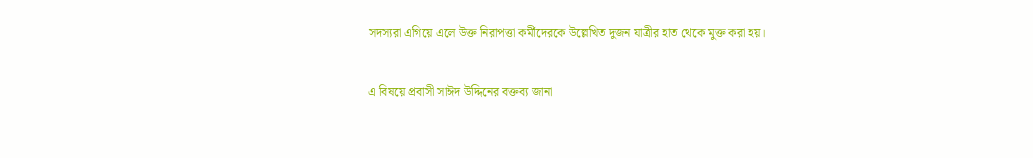সদস্যরা এগিয়ে এলে উক্ত নিরাপত্তা কর্মীদেরকে উল্লেখিত দুজন যাত্রীর হাত থেকে মুক্ত করা হয়।

এ বিষয়ে প্রবাসী সাঈদ উদ্দিনের বক্তব্য জানা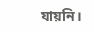যায়নি।